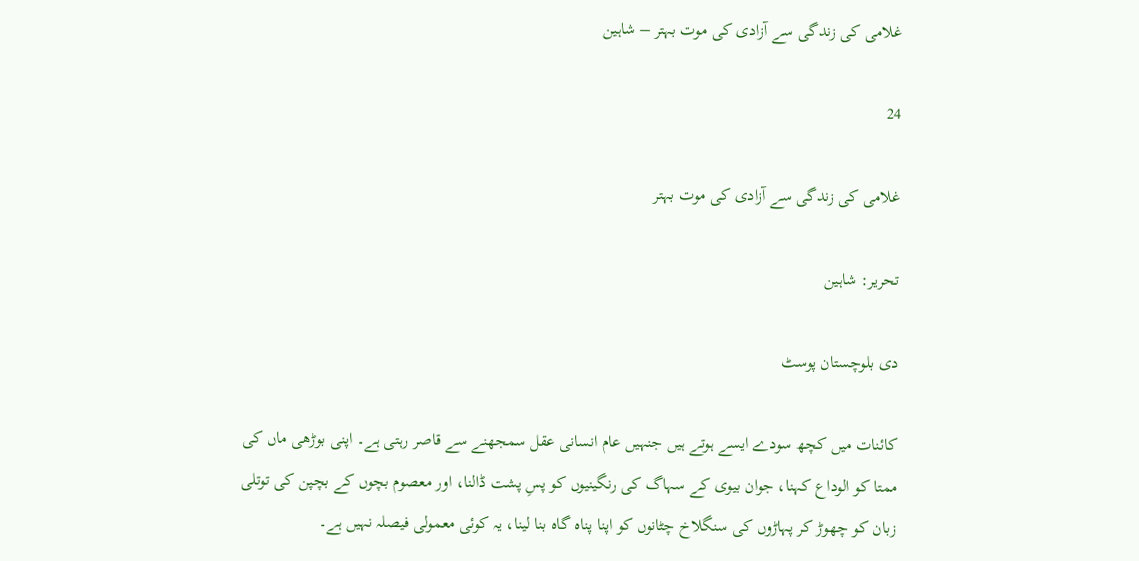غلامی کی زندگی سے آزادی کی موت بہتر – شاہین

24

غلامی کی زندگی سے آزادی کی موت بہتر

تحریر: شاہین

دی بلوچستان پوسٹ

کائنات میں کچھ سودے ایسے ہوتے ہیں جنہیں عام انسانی عقل سمجھنے سے قاصر رہتی ہے۔ اپنی بوڑھی ماں کی ممتا کو الوداع کہنا، جوان بیوی کے سہاگ کی رنگینیوں کو پسِ پشت ڈالنا، اور معصوم بچوں کے بچپن کی توتلی زبان کو چھوڑ کر پہاڑوں کی سنگلاخ چٹانوں کو اپنا پناہ گاہ بنا لینا، یہ کوئی معمولی فیصلہ نہیں ہے۔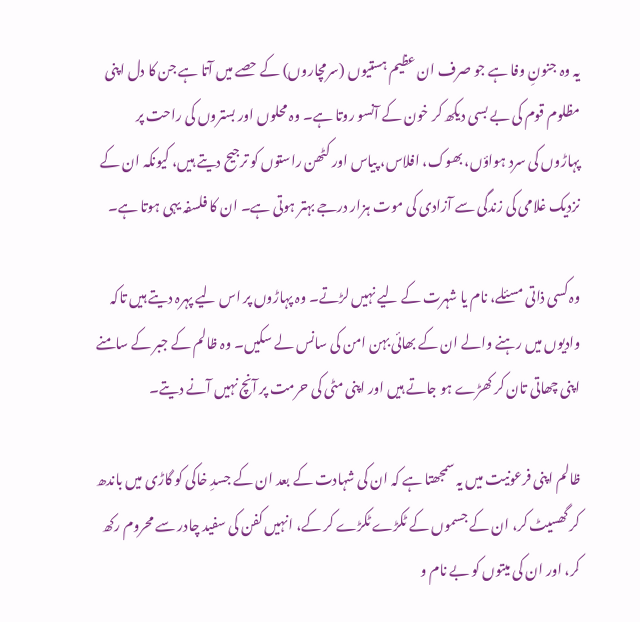یہ وہ جنونِ وفا ہے جو صرف ان عظیم ہستیوں (سرمچاروں) کے حصے میں آتا ہے جن کا دل اپنی مظلوم قوم کی بے بسی دیکھ کر خون کے آنسو روتا ہے۔ وہ محلوں اور بستروں کی راحت پر پہاڑوں کی سرد ہواؤں، بھوک، افلاس، پیاس اور کٹھن راستوں کو ترجیح دیتے ہیں، کیونکہ ان کے نزدیک غلامی کی زندگی سے آزادی کی موت ہزار درجے بہتر ہوتی ہے۔ ان کا فلسفہ یہی ہوتا ہے۔

وہ کسی ذاتی مسئلے، نام یا شہرت کے لیے نہیں لڑتے۔ وہ پہاڑوں پر اس لیے پہرہ دیتے ہیں تاکہ وادیوں میں رہنے والے ان کے بھائی بہن امن کی سانس لے سکیں۔ وہ ظالم کے جبر کے سامنے اپنی چھاتی تان کر کھڑے ہو جاتے ہیں اور اپنی مٹی کی حرمت پر آنچ نہیں آنے دیتے۔

ظالم اپنی فرعونیت میں یہ سمجھتا ہے کہ ان کی شہادت کے بعد ان کے جسدِ خاکی کو گاڑی میں باندھ کر گھسیٹ کر، ان کے جسموں کے ٹکڑے ٹکڑے کر کے، انہیں کفن کی سفید چادر سے محروم رکھ کر، اور ان کی میتوں کو بے نام و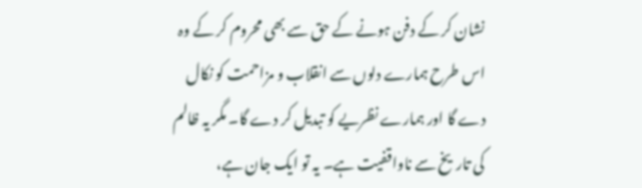نشان کر کے دفن ہونے کے حق سے بھی محروم کر کے وہ اس طرح ہمارے دلوں سے انقلاب و مزاحمت کو نکال دے گا اور ہمارے نظریے کو تبدیل کر دے گا۔ مگر یہ ظالم کی تاریخ سے ناواقفیت ہے۔ یہ تو ایک جان ہے،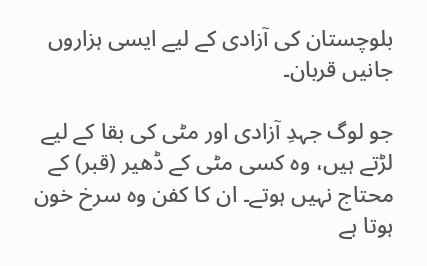بلوچستان کی آزادی کے لیے ایسی ہزاروں جانیں قربان۔

جو لوگ جہدِ آزادی اور مٹی کی بقا کے لیے لڑتے ہیں، وہ کسی مٹی کے ڈھیر (قبر) کے محتاج نہیں ہوتے۔ ان کا کفن وہ سرخ خون ہوتا ہے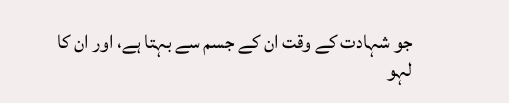جو شہادت کے وقت ان کے جسم سے بہتا ہے، اور ان کا لہو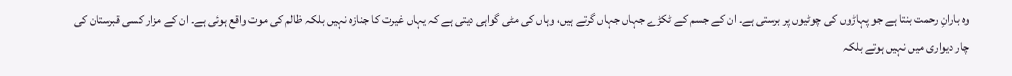وہ بارانِ رحمت بنتا ہے جو پہاڑوں کی چوٹیوں پر برستی ہے۔ ان کے جسم کے ٹکڑے جہاں جہاں گرتے ہیں، وہاں کی مٹی گواہی دیتی ہے کہ یہاں غیرت کا جنازہ نہیں بلکہ ظالم کی موت واقع ہوئی ہے۔ ان کے مزار کسی قبرستان کی چار دیواری میں نہیں ہوتے بلکہ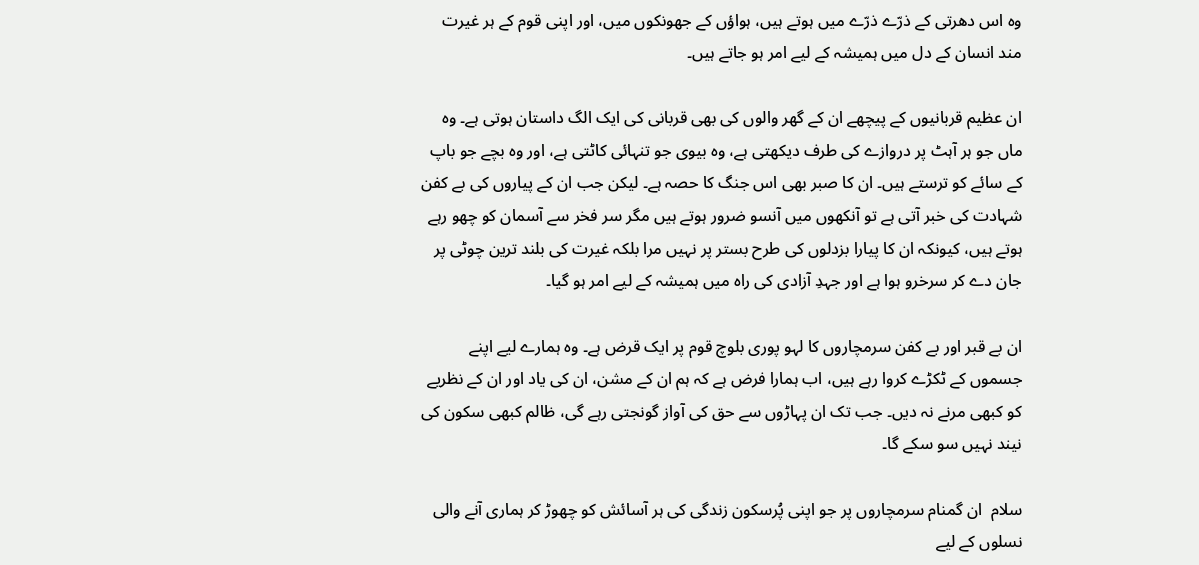وہ اس دھرتی کے ذرّے ذرّے میں ہوتے ہیں، ہواؤں کے جھونکوں میں، اور اپنی قوم کے ہر غیرت مند انسان کے دل میں ہمیشہ کے لیے امر ہو جاتے ہیں۔

ان عظیم قربانیوں کے پیچھے ان کے گھر والوں کی بھی قربانی کی ایک الگ داستان ہوتی ہے۔ وہ ماں جو ہر آہٹ پر دروازے کی طرف دیکھتی ہے، وہ بیوی جو تنہائی کاٹتی ہے، اور وہ بچے جو باپ کے سائے کو ترستے ہیں۔ ان کا صبر بھی اس جنگ کا حصہ ہے۔ لیکن جب ان کے پیاروں کی بے کفن شہادت کی خبر آتی ہے تو آنکھوں میں آنسو ضرور ہوتے ہیں مگر سر فخر سے آسمان کو چھو رہے ہوتے ہیں، کیونکہ ان کا پیارا بزدلوں کی طرح بستر پر نہیں مرا بلکہ غیرت کی بلند ترین چوٹی پر جان دے کر سرخرو ہوا ہے اور جہدِ آزادی کی راہ میں ہمیشہ کے لیے امر ہو گیا۔

ان بے قبر اور بے کفن سرمچاروں کا لہو پوری بلوچ قوم پر ایک قرض ہے۔ وہ ہمارے لیے اپنے جسموں کے ٹکڑے کروا رہے ہیں، اب ہمارا فرض ہے کہ ہم ان کے مشن، ان کی یاد اور ان کے نظریے کو کبھی مرنے نہ دیں۔ جب تک ان پہاڑوں سے حق کی آواز گونجتی رہے گی، ظالم کبھی سکون کی نیند نہیں سو سکے گا۔

سلام  ان گمنام سرمچاروں پر جو اپنی پُرسکون زندگی کی ہر آسائش کو چھوڑ کر ہماری آنے والی نسلوں کے لیے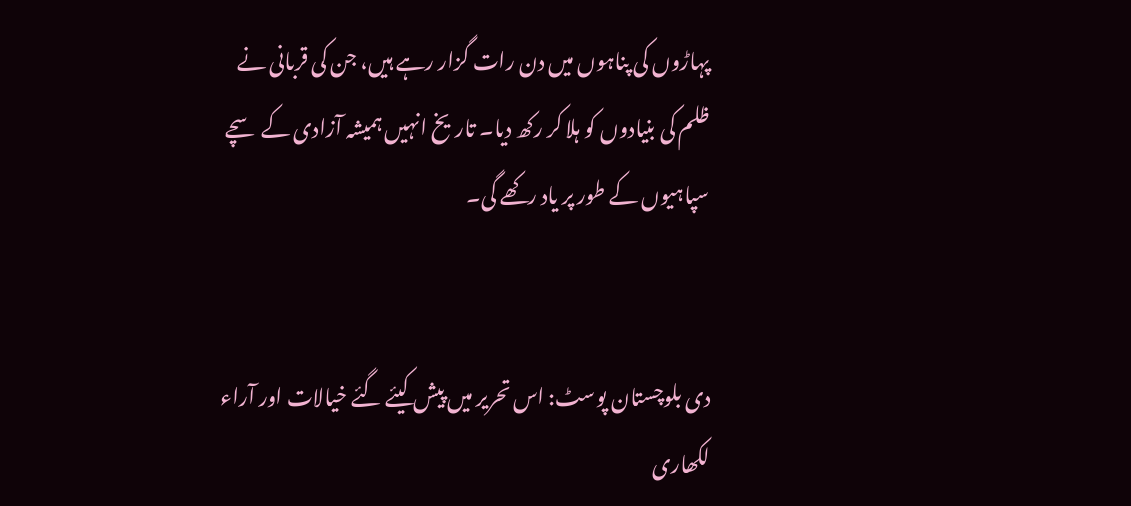پہاڑوں کی پناہوں میں دن رات گزار رہے ہیں، جن کی قربانی نے ظلم کی بنیادوں کو ہلا کر رکھ دیا۔ تاریخ انہیں ہمیشہ آزادی کے سچے سپاہیوں کے طور پر یاد رکھے گی۔


دی بلوچستان پوسٹ: اس تحریر میں پیش کیئے گئے خیالات اور آراء لکھاری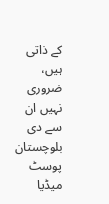کے ذاتی ہیں، ضروری نہیں ان سے دی بلوچستان پوسٹ میڈیا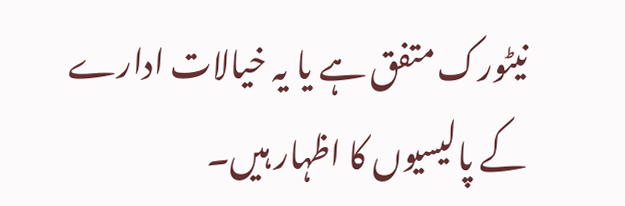نیٹورک متفق ہے یا یہ خیالات ادارے کے پالیسیوں کا اظہار ہیں۔